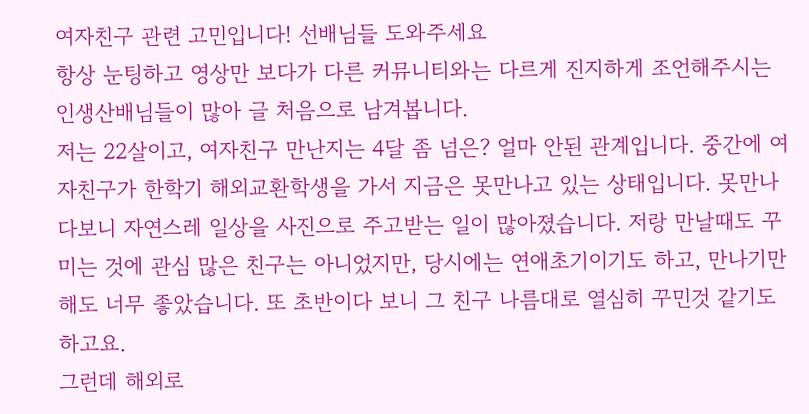여자친구 관련 고민입니다! 선배님들 도와주세요
항상 눈팅하고 영상만 보다가 다른 커뮤니티와는 다르게 진지하게 조언해주시는 인생산배님들이 많아 글 처음으로 남겨봅니다.
저는 22살이고, 여자친구 만난지는 4달 좀 넘은? 얼마 안된 관계입니다. 중간에 여자친구가 한학기 해외교환학생을 가서 지금은 못만나고 있는 상태입니다. 못만나다보니 자연스레 일상을 사진으로 주고받는 일이 많아졌습니다. 저랑 만날때도 꾸미는 것에 관심 많은 친구는 아니었지만, 당시에는 연애초기이기도 하고, 만나기만해도 너무 좋았습니다. 또 초반이다 보니 그 친구 나름대로 열심히 꾸민것 같기도 하고요.
그런데 해외로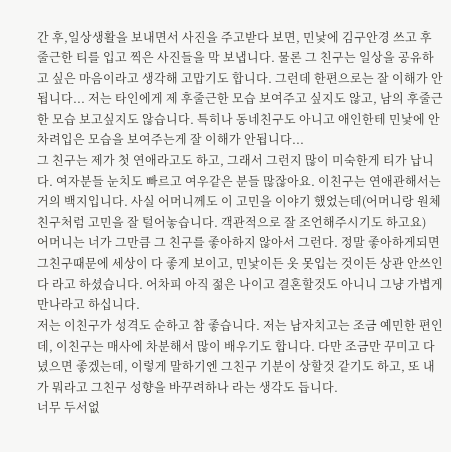간 후,일상생활을 보내면서 사진을 주고받다 보면, 민낯에 김구안경 쓰고 후줄근한 티를 입고 찍은 사진들을 막 보냅니다. 물론 그 친구는 일상을 공유하고 싶은 마음이라고 생각해 고맙기도 합니다. 그런데 한편으로는 잘 이해가 안됩니다... 저는 타인에게 제 후줄근한 모습 보여주고 싶지도 않고, 남의 후줄근한 모습 보고싶지도 않습니다. 특히나 동네친구도 아니고 애인한테 민낯에 안차려입은 모습을 보여주는게 잘 이해가 안됩니다...
그 친구는 제가 첫 연애라고도 하고, 그래서 그런지 많이 미숙한게 티가 납니다. 여자분들 눈치도 빠르고 여우같은 분들 많잖아요. 이친구는 연애관해서는 거의 백지입니다. 사실 어머니께도 이 고민을 이야기 했었는데(어머니랑 원체 친구처럼 고민을 잘 털어놓습니다. 객관적으로 잘 조언해주시기도 하고요)
어머니는 너가 그만큼 그 친구를 좋아하지 않아서 그런다. 정말 좋아하게되면 그친구때문에 세상이 다 좋게 보이고, 민낯이든 옷 못입는 것이든 상관 안쓰인다 라고 하셨습니다. 어차피 아직 젊은 나이고 결혼할것도 아니니 그냥 가볍게 만나라고 하십니다.
저는 이친구가 성격도 순하고 참 좋습니다. 저는 남자치고는 조금 예민한 편인데, 이친구는 매사에 차분해서 많이 배우기도 합니다. 다만 조금만 꾸미고 다녔으면 좋겠는데, 이렇게 말하기엔 그친구 기분이 상할것 같기도 하고, 또 내가 뭐라고 그친구 성향을 바꾸려하나 라는 생각도 듭니다.
너무 두서없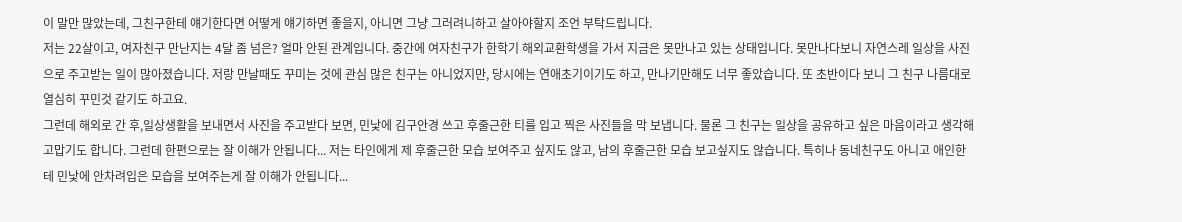이 말만 많았는데, 그친구한테 얘기한다면 어떻게 얘기하면 좋을지, 아니면 그냥 그러려니하고 살아야할지 조언 부탁드립니다.
저는 22살이고, 여자친구 만난지는 4달 좀 넘은? 얼마 안된 관계입니다. 중간에 여자친구가 한학기 해외교환학생을 가서 지금은 못만나고 있는 상태입니다. 못만나다보니 자연스레 일상을 사진으로 주고받는 일이 많아졌습니다. 저랑 만날때도 꾸미는 것에 관심 많은 친구는 아니었지만, 당시에는 연애초기이기도 하고, 만나기만해도 너무 좋았습니다. 또 초반이다 보니 그 친구 나름대로 열심히 꾸민것 같기도 하고요.
그런데 해외로 간 후,일상생활을 보내면서 사진을 주고받다 보면, 민낯에 김구안경 쓰고 후줄근한 티를 입고 찍은 사진들을 막 보냅니다. 물론 그 친구는 일상을 공유하고 싶은 마음이라고 생각해 고맙기도 합니다. 그런데 한편으로는 잘 이해가 안됩니다... 저는 타인에게 제 후줄근한 모습 보여주고 싶지도 않고, 남의 후줄근한 모습 보고싶지도 않습니다. 특히나 동네친구도 아니고 애인한테 민낯에 안차려입은 모습을 보여주는게 잘 이해가 안됩니다...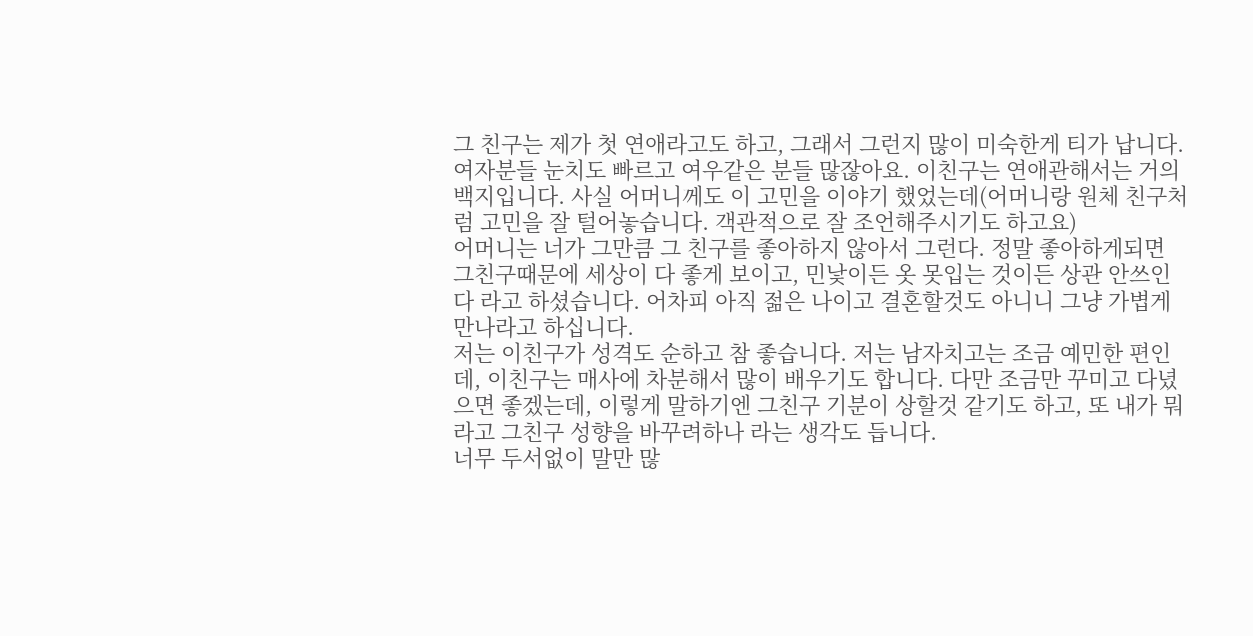그 친구는 제가 첫 연애라고도 하고, 그래서 그런지 많이 미숙한게 티가 납니다. 여자분들 눈치도 빠르고 여우같은 분들 많잖아요. 이친구는 연애관해서는 거의 백지입니다. 사실 어머니께도 이 고민을 이야기 했었는데(어머니랑 원체 친구처럼 고민을 잘 털어놓습니다. 객관적으로 잘 조언해주시기도 하고요)
어머니는 너가 그만큼 그 친구를 좋아하지 않아서 그런다. 정말 좋아하게되면 그친구때문에 세상이 다 좋게 보이고, 민낯이든 옷 못입는 것이든 상관 안쓰인다 라고 하셨습니다. 어차피 아직 젊은 나이고 결혼할것도 아니니 그냥 가볍게 만나라고 하십니다.
저는 이친구가 성격도 순하고 참 좋습니다. 저는 남자치고는 조금 예민한 편인데, 이친구는 매사에 차분해서 많이 배우기도 합니다. 다만 조금만 꾸미고 다녔으면 좋겠는데, 이렇게 말하기엔 그친구 기분이 상할것 같기도 하고, 또 내가 뭐라고 그친구 성향을 바꾸려하나 라는 생각도 듭니다.
너무 두서없이 말만 많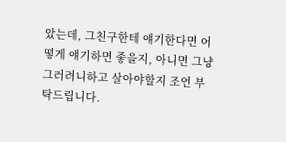았는데, 그친구한테 얘기한다면 어떻게 얘기하면 좋을지, 아니면 그냥 그러려니하고 살아야할지 조언 부탁드립니다.